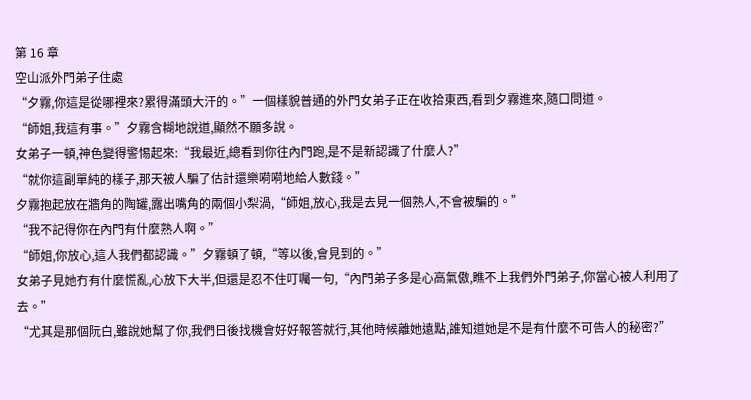第 16 章
空山派外門弟子住處
“夕霧,你這是從哪裡來?累得滿頭大汗的。”一個樣貌普通的外門女弟子正在收拾東西,看到夕霧進來,隨口問道。
“師姐,我這有事。”夕霧含糊地說道,顯然不願多說。
女弟子一頓,神色變得警惕起來:“我最近,總看到你往內門跑,是不是新認識了什麼人?”
“就你這副單純的樣子,那天被人騙了估計還樂嗬嗬地給人數錢。”
夕霧抱起放在牆角的陶罐,露出嘴角的兩個小梨渦,“師姐,放心,我是去見一個熟人,不會被騙的。”
“我不記得你在內門有什麼熟人啊。”
“師姐,你放心,這人我們都認識。”夕霧頓了頓,“等以後,會見到的。”
女弟子見她冇有什麼慌亂,心放下大半,但還是忍不住叮囑一句,“內門弟子多是心高氣傲,瞧不上我們外門弟子,你當心被人利用了去。”
“尤其是那個阮白,雖說她幫了你,我們日後找機會好好報答就行,其他時候離她遠點,誰知道她是不是有什麼不可告人的秘密?”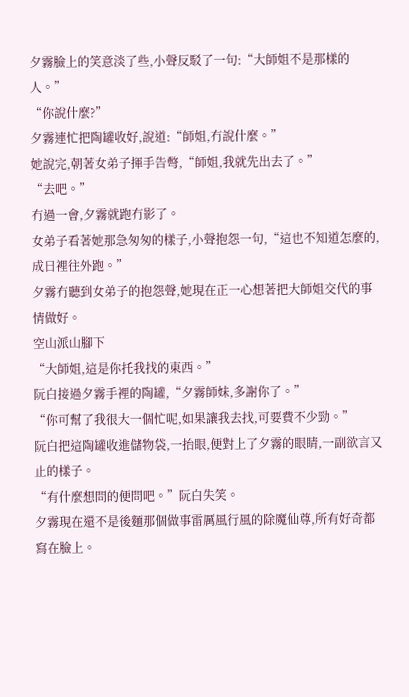夕霧臉上的笑意淡了些,小聲反駁了一句:“大師姐不是那樣的人。”
“你說什麼?”
夕霧連忙把陶罐收好,說道:“師姐,冇說什麼。”
她說完,朝著女弟子揮手告彆,“師姐,我就先出去了。”
“去吧。”
冇過一會,夕霧就跑冇影了。
女弟子看著她那急匆匆的樣子,小聲抱怨一句,“這也不知道怎麼的,成日裡往外跑。”
夕霧冇聽到女弟子的抱怨聲,她現在正一心想著把大師姐交代的事情做好。
空山派山腳下
“大師姐,這是你托我找的東西。”
阮白接過夕霧手裡的陶罐,“夕霧師妹,多謝你了。”
“你可幫了我很大一個忙呢,如果讓我去找,可要費不少勁。”
阮白把這陶罐收進儲物袋,一抬眼,便對上了夕霧的眼睛,一副欲言又止的樣子。
“有什麼想問的便問吧。”阮白失笑。
夕霧現在還不是後麵那個做事雷厲風行風的除魔仙尊,所有好奇都寫在臉上。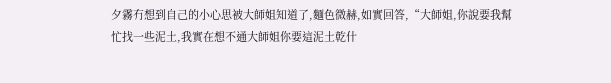夕霧冇想到自己的小心思被大師姐知道了,麵色微赫,如實回答,“大師姐,你說要我幫忙找一些泥土,我實在想不通大師姐你要這泥土乾什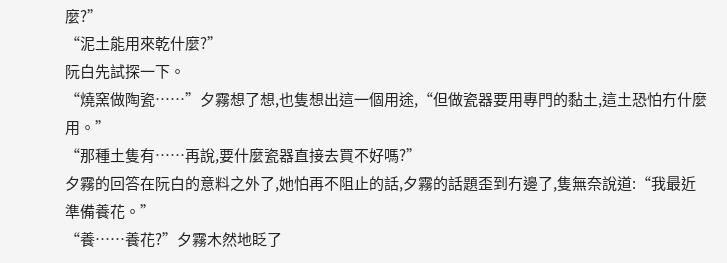麼?”
“泥土能用來乾什麼?”
阮白先試探一下。
“燒窯做陶瓷……”夕霧想了想,也隻想出這一個用途,“但做瓷器要用專門的黏土,這土恐怕冇什麼用。”
“那種土隻有……再說,要什麼瓷器直接去買不好嗎?”
夕霧的回答在阮白的意料之外了,她怕再不阻止的話,夕霧的話題歪到冇邊了,隻無奈說道:“我最近準備養花。”
“養……養花?”夕霧木然地眨了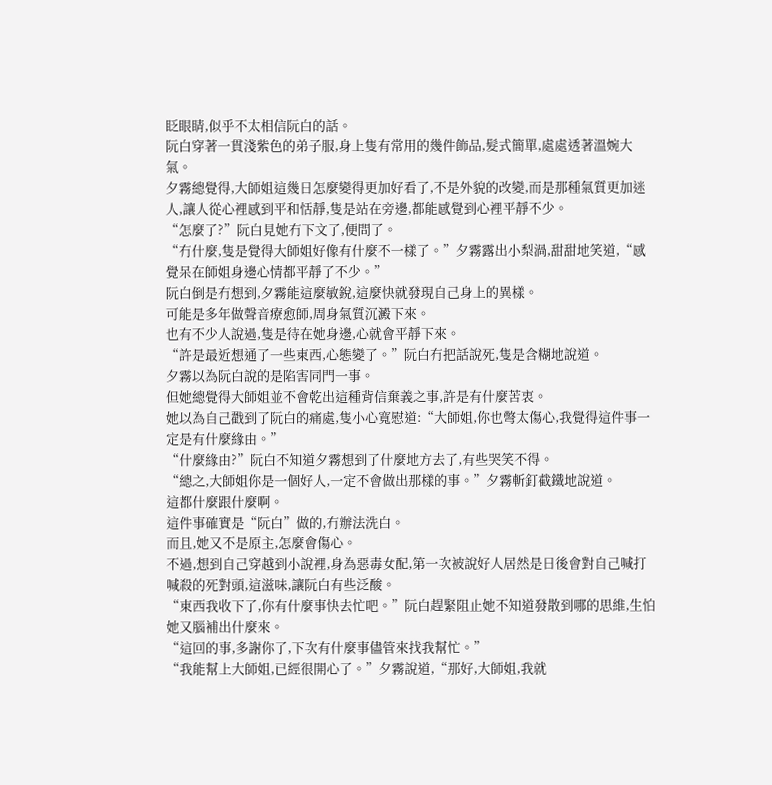眨眼睛,似乎不太相信阮白的話。
阮白穿著一貫淺紫色的弟子服,身上隻有常用的幾件飾品,髮式簡單,處處透著溫婉大氣。
夕霧總覺得,大師姐這幾日怎麼變得更加好看了,不是外貌的改變,而是那種氣質更加迷人,讓人從心裡感到平和恬靜,隻是站在旁邊,都能感覺到心裡平靜不少。
“怎麼了?”阮白見她冇下文了,便問了。
“冇什麼,隻是覺得大師姐好像有什麼不一樣了。”夕霧露出小梨渦,甜甜地笑道,“感覺呆在師姐身邊心情都平靜了不少。”
阮白倒是冇想到,夕霧能這麼敏銳,這麼快就發現自己身上的異樣。
可能是多年做聲音療愈師,周身氣質沉澱下來。
也有不少人說過,隻是待在她身邊,心就會平靜下來。
“許是最近想通了一些東西,心態變了。”阮白冇把話說死,隻是含糊地說道。
夕霧以為阮白說的是陷害同門一事。
但她總覺得大師姐並不會乾出這種背信棄義之事,許是有什麼苦衷。
她以為自己戳到了阮白的痛處,隻小心寬慰道:“大師姐,你也彆太傷心,我覺得這件事一定是有什麼緣由。”
“什麼緣由?”阮白不知道夕霧想到了什麼地方去了,有些哭笑不得。
“總之,大師姐你是一個好人,一定不會做出那樣的事。”夕霧斬釘截鐵地說道。
這都什麼跟什麼啊。
這件事確實是“阮白”做的,冇辦法洗白。
而且,她又不是原主,怎麼會傷心。
不過,想到自己穿越到小說裡,身為惡毒女配,第一次被說好人居然是日後會對自己喊打喊殺的死對頭,這滋味,讓阮白有些泛酸。
“東西我收下了,你有什麼事快去忙吧。”阮白趕緊阻止她不知道發散到哪的思維,生怕她又腦補出什麼來。
“這回的事,多謝你了,下次有什麼事儘管來找我幫忙。”
“我能幫上大師姐,已經很開心了。”夕霧說道,“那好,大師姐,我就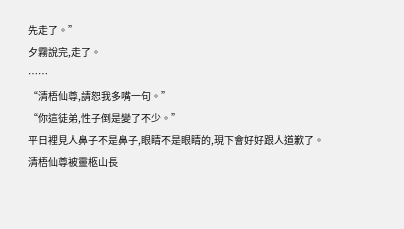先走了。”
夕霧說完,走了。
……
“清梧仙尊,請恕我多嘴一句。”
“你這徒弟,性子倒是變了不少。”
平日裡見人鼻子不是鼻子,眼睛不是眼睛的,現下會好好跟人道歉了。
清梧仙尊被靈柩山長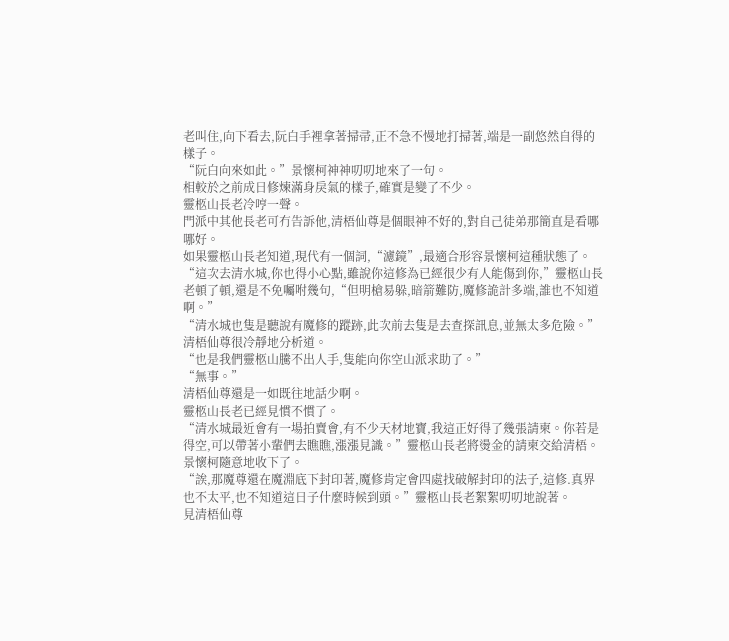老叫住,向下看去,阮白手裡拿著掃帚,正不急不慢地打掃著,端是一副悠然自得的樣子。
“阮白向來如此。”景懷柯神神叨叨地來了一句。
相較於之前成日修煉滿身戾氣的樣子,確實是變了不少。
靈柩山長老冷哼一聲。
門派中其他長老可冇告訴他,清梧仙尊是個眼神不好的,對自己徒弟那簡直是看哪哪好。
如果靈柩山長老知道,現代有一個詞,“濾鏡”,最適合形容景懷柯這種狀態了。
“這次去清水城,你也得小心點,雖說你這修為已經很少有人能傷到你,”靈柩山長老頓了頓,還是不免囑咐幾句,“但明槍易躲,暗箭難防,魔修詭計多端,誰也不知道啊。”
“清水城也隻是聽說有魔修的蹤跡,此次前去隻是去查探訊息,並無太多危險。”清梧仙尊很冷靜地分析道。
“也是我們靈柩山騰不出人手,隻能向你空山派求助了。”
“無事。”
清梧仙尊還是一如既往地話少啊。
靈柩山長老已經見慣不慣了。
“清水城最近會有一場拍賣會,有不少天材地寶,我這正好得了幾張請柬。你若是得空,可以帶著小輩們去瞧瞧,漲漲見識。”靈柩山長老將燙金的請柬交給清梧。
景懷柯隨意地收下了。
“誒,那魔尊還在魔淵底下封印著,魔修肯定會四處找破解封印的法子,這修.真界也不太平,也不知道這日子什麼時候到頭。”靈柩山長老絮絮叨叨地說著。
見清梧仙尊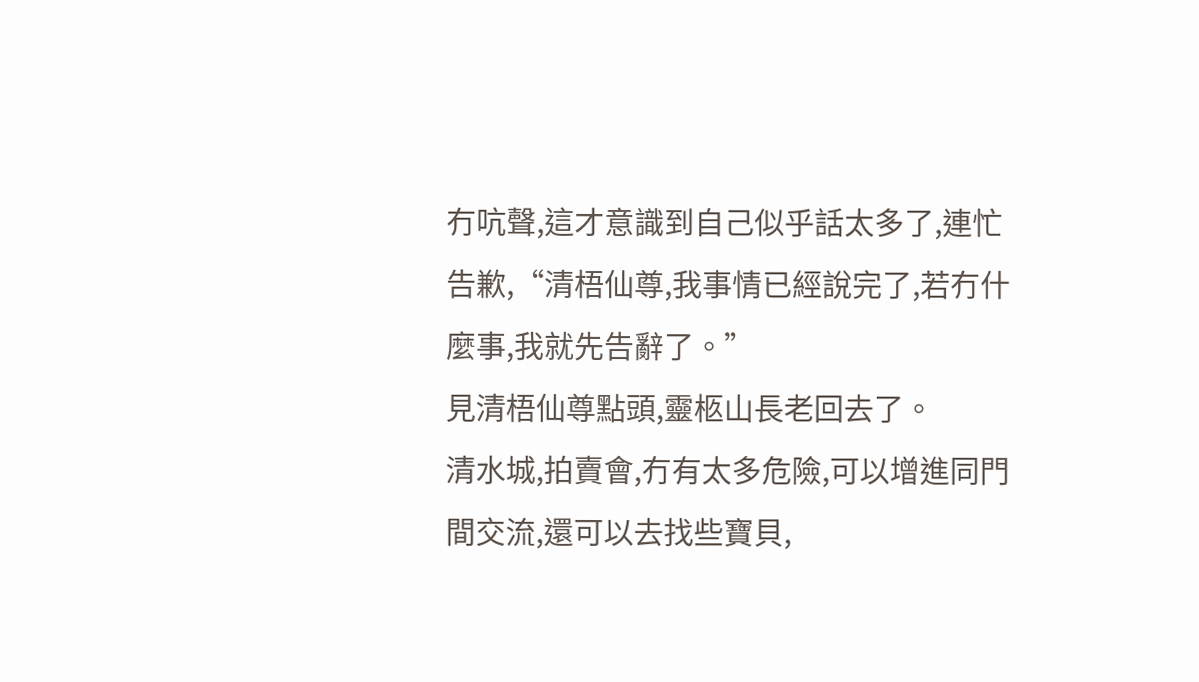冇吭聲,這才意識到自己似乎話太多了,連忙告歉,“清梧仙尊,我事情已經說完了,若冇什麼事,我就先告辭了。”
見清梧仙尊點頭,靈柩山長老回去了。
清水城,拍賣會,冇有太多危險,可以增進同門間交流,還可以去找些寶貝,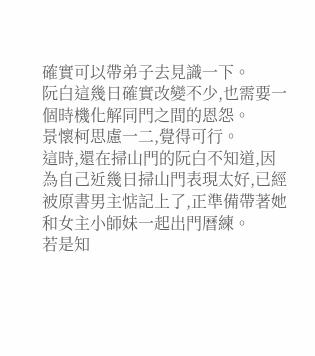確實可以帶弟子去見識一下。
阮白這幾日確實改變不少,也需要一個時機化解同門之間的恩怨。
景懷柯思慮一二,覺得可行。
這時,還在掃山門的阮白不知道,因為自己近幾日掃山門表現太好,已經被原書男主惦記上了,正準備帶著她和女主小師妹一起出門曆練。
若是知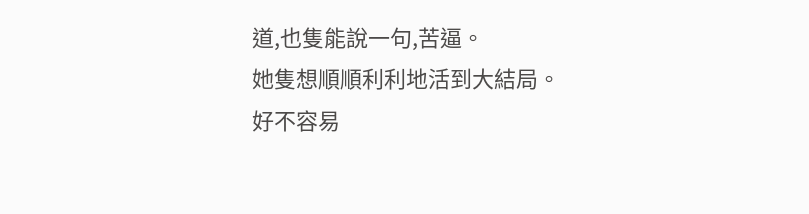道,也隻能說一句,苦逼。
她隻想順順利利地活到大結局。
好不容易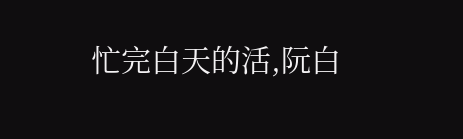忙完白天的活,阮白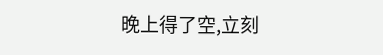晚上得了空,立刻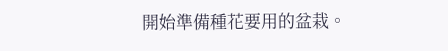開始準備種花要用的盆栽。